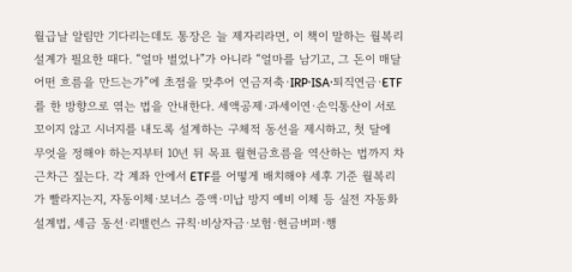월급날 알림만 기다리는데도 통장은 늘 제자리라면, 이 책이 말하는 월복리 설계가 필요한 때다. “얼마 벌었나”가 아니라 “얼마를 남기고, 그 돈이 매달 어떤 흐름을 만드는가”에 초점을 맞추어 연금저축·IRP·ISA·퇴직연금·ETF를 한 방향으로 엮는 법을 안내한다. 세액공제·과세이연·손익통산이 서로 꼬이지 않고 시너지를 내도록 설계하는 구체적 동선을 제시하고, 첫 달에 무엇을 정해야 하는지부터 10년 뒤 목표 월현금흐름을 역산하는 법까지 차근차근 짚는다. 각 계좌 안에서 ETF를 어떻게 배치해야 세후 기준 월복리가 빨라지는지, 자동이체·보너스 증액·미납 방지 예비 이체 등 실전 자동화 설계법, 세금 동선·리밸런스 규칙·비상자금·보험·현금버퍼·행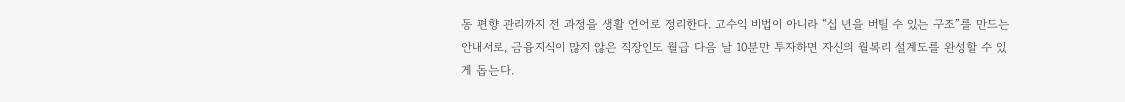동 편향 관리까지 전 과정을 생활 언어로 정리한다. 고수익 비법이 아니라 “십 년을 버틸 수 있는 구조”를 만드는 안내서로, 금융지식이 많지 않은 직장인도 월급 다음 날 10분만 투자하면 자신의 월복리 설계도를 완성할 수 있게 돕는다.